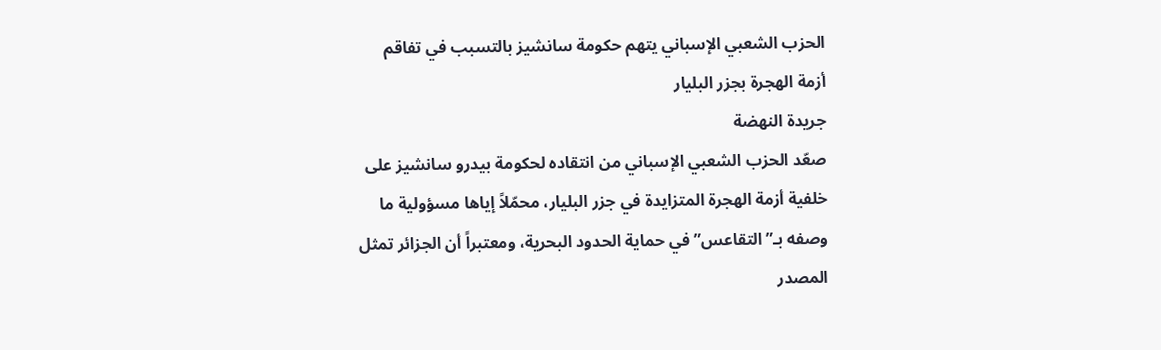الحزب الشعبي الإسباني يتهم حكومة سانشيز بالتسبب في تفاقم أزمة الهجرة بجزر البليار
جريدة النهضة
صعّد الحزب الشعبي الإسباني من انتقاده لحكومة بيدرو سانشيز على خلفية أزمة الهجرة المتزايدة في جزر البليار، محمّلاً إياها مسؤولية ما وصفه بـ”التقاعس” في حماية الحدود البحرية، ومعتبراً أن الجزائر تمثل المصدر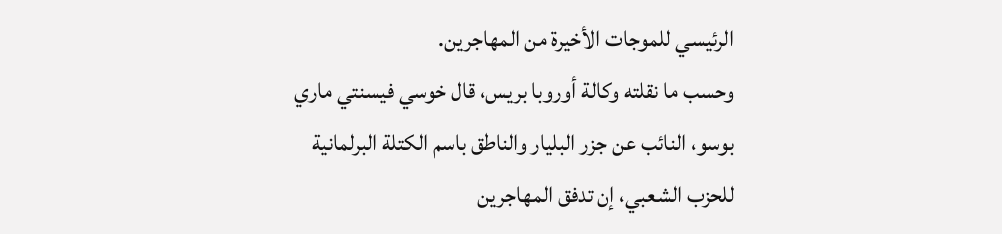الرئيسي للموجات الأخيرة من المهاجرين.
وحسب ما نقلته وكالة أوروبا بريس، قال خوسي فيسنتي ماري بوسو، النائب عن جزر البليار والناطق باسم الكتلة البرلمانية للحزب الشعبي، إن تدفق المهاجرين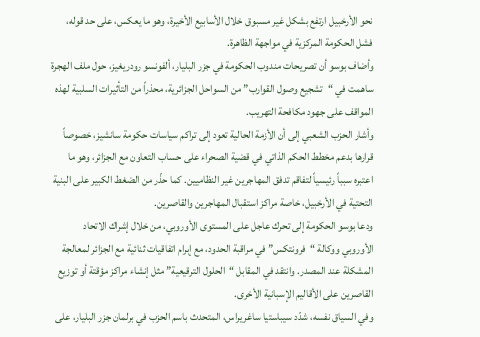نحو الأرخبيل ارتفع بشكل غير مسبوق خلال الأسابيع الأخيرة، وهو ما يعكس، على حد قوله، فشل الحكومة المركزية في مواجهة الظاهرة.
وأضاف بوسو أن تصريحات مندوب الحكومة في جزر البليار، ألفونسو رودريغيز، حول ملف الهجرة ساهمت في “تشجيع وصول القوارب” من السواحل الجزائرية، محذراً من التأثيرات السلبية لهذه المواقف على جهود مكافحة التهريب.
وأشار الحزب الشعبي إلى أن الأزمة الحالية تعود إلى تراكم سياسات حكومة سانشيز، خصوصاً قرارها بدعم مخطط الحكم الذاتي في قضية الصحراء على حساب التعاون مع الجزائر، وهو ما اعتبره سبباً رئيسياً لتفاقم تدفق المهاجرين غير النظاميين. كما حذّر من الضغط الكبير على البنية التحتية في الأرخبيل، خاصة مراكز استقبال المهاجرين والقاصرين.
ودعا بوسو الحكومة إلى تحرك عاجل على المستوى الأوروبي، من خلال إشراك الاتحاد الأوروبي ووكالة “فرونتكس” في مراقبة الحدود، مع إبرام اتفاقيات ثنائية مع الجزائر لمعالجة المشكلة عند المصدر. وانتقد في المقابل “الحلول الترقيعية” مثل إنشاء مراكز مؤقتة أو توزيع القاصرين على الأقاليم الإسبانية الأخرى.
وفي السياق نفسه، شدّد سيباستيا ساغريراس، المتحدث باسم الحزب في برلمان جزر البليار، على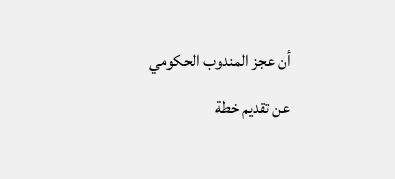أن عجز المندوب الحكومي عن تقديم خطة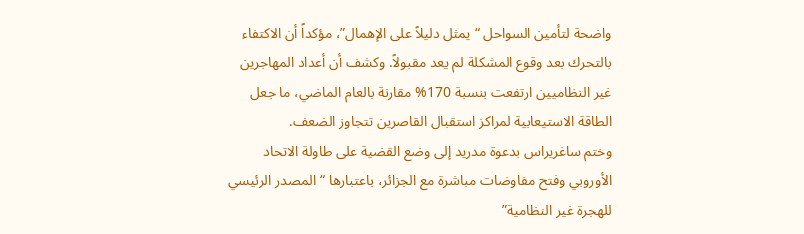واضحة لتأمين السواحل “يمثل دليلاً على الإهمال”، مؤكداً أن الاكتفاء بالتحرك بعد وقوع المشكلة لم يعد مقبولاً. وكشف أن أعداد المهاجرين غير النظاميين ارتفعت بنسبة 170% مقارنة بالعام الماضي، ما جعل الطاقة الاستيعابية لمراكز استقبال القاصرين تتجاوز الضعف.
وختم ساغريراس بدعوة مدريد إلى وضع القضية على طاولة الاتحاد الأوروبي وفتح مفاوضات مباشرة مع الجزائر، باعتبارها “المصدر الرئيسي للهجرة غير النظامية”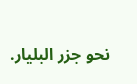نحو جزر البليار.